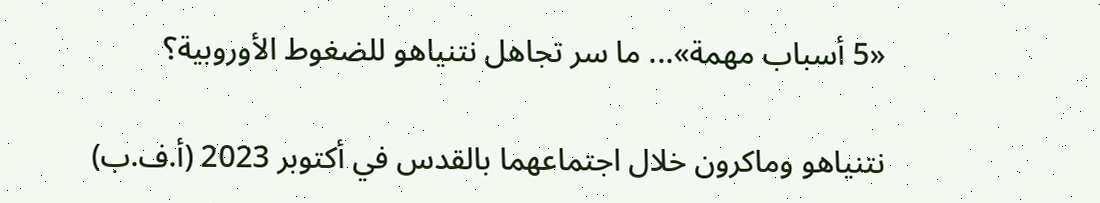«5 أسباب مهمة»... ما سر تجاهل نتنياهو للضغوط الأوروبية؟

نتنياهو وماكرون خلال اجتماعهما بالقدس في أكتوبر 2023 (أ.ف.ب)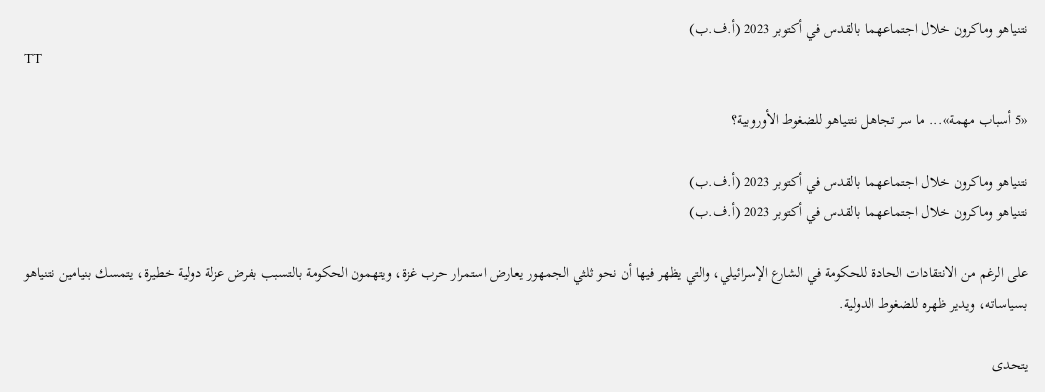نتنياهو وماكرون خلال اجتماعهما بالقدس في أكتوبر 2023 (أ.ف.ب)
TT

«5 أسباب مهمة»... ما سر تجاهل نتنياهو للضغوط الأوروبية؟

نتنياهو وماكرون خلال اجتماعهما بالقدس في أكتوبر 2023 (أ.ف.ب)
نتنياهو وماكرون خلال اجتماعهما بالقدس في أكتوبر 2023 (أ.ف.ب)

على الرغم من الانتقادات الحادة للحكومة في الشارع الإسرائيلي، والتي يظهر فيها أن نحو ثلثي الجمهور يعارض استمرار حرب غزة، ويتهمون الحكومة بالتسبب بفرض عزلة دولية خطيرة، يتمسك بنيامين نتنياهو بسياساته، ويدير ظهره للضغوط الدولية.

يتحدى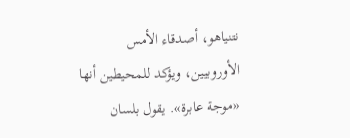نتنياهو، أصدقاء الأمس الأوروبيين، ويؤكد للمحيطين أنها «موجة عابرة». يقول بلسان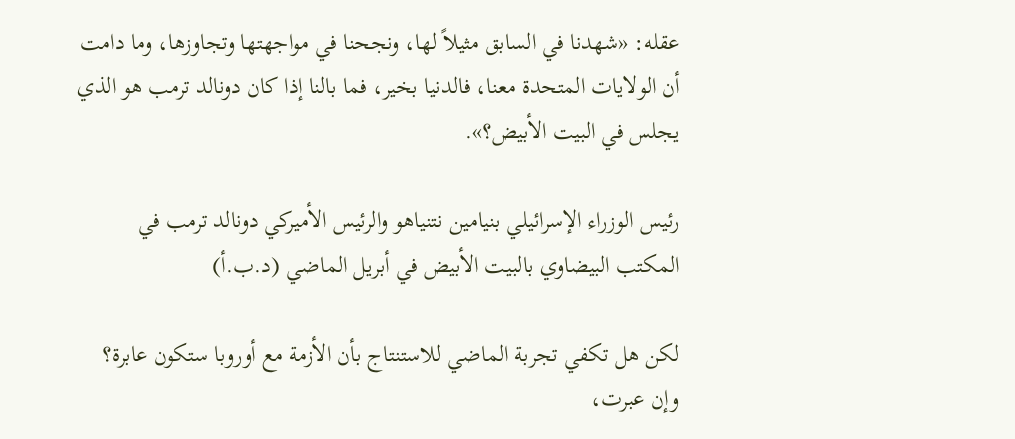عقله: «شهدنا في السابق مثيلاً لها، ونجحنا في مواجهتها وتجاوزها، وما دامت أن الولايات المتحدة معنا، فالدنيا بخير، فما بالنا إذا كان دونالد ترمب هو الذي يجلس في البيت الأبيض؟».

رئيس الوزراء الإسرائيلي بنيامين نتنياهو والرئيس الأميركي دونالد ترمب في المكتب البيضاوي بالبيت الأبيض في أبريل الماضي (د.ب.أ)

لكن هل تكفي تجربة الماضي للاستنتاج بأن الأزمة مع أوروبا ستكون عابرة؟ وإن عبرت،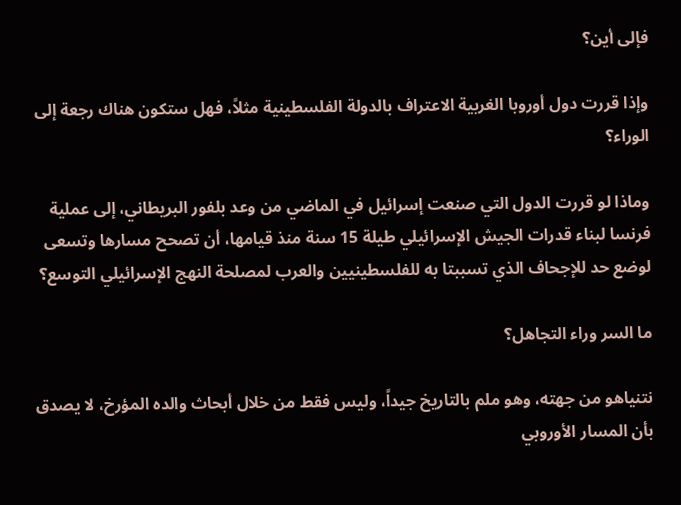فإلى أين؟

وإذا قررت دول أوروبا الغربية الاعتراف بالدولة الفلسطينية مثلاً، فهل ستكون هناك رجعة إلى الوراء؟

وماذا لو قررت الدول التي صنعت إسرائيل في الماضي من وعد بلفور البريطاني، إلى عملية فرنسا لبناء قدرات الجيش الإسرائيلي طيلة 15 سنة منذ قيامها، أن تصحح مسارها وتسعى لوضع حد للإجحاف الذي تسببتا به للفلسطينيين والعرب لمصلحة النهج الإسرائيلي التوسع؟

ما السر وراء التجاهل؟

نتنياهو من جهته، وهو ملم بالتاريخ جيداً، وليس فقط من خلال أبحاث والده المؤرخ، لا يصدق بأن المسار الأوروبي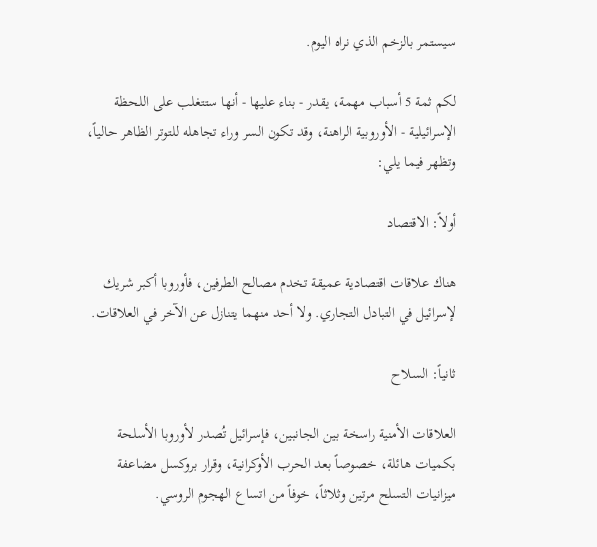سيستمر بالزخم الذي نراه اليوم.

لكم ثمة 5 أسباب مهمة، يقدر - بناء عليها - أنها ستتغلب على اللحظة الإسرائيلية - الأوروبية الراهنة، وقد تكون السر وراء تجاهله للتوتر الظاهر حالياً، وتظهر فيما يلي:

أولاً: الاقتصاد

هناك علاقات اقتصادية عميقة تخدم مصالح الطرفين، فأوروبا أكبر شريك لإسرائيل في التبادل التجاري. ولا أحد منهما يتنازل عن الآخر في العلاقات.

ثانياً: السلاح

العلاقات الأمنية راسخة بين الجانبين، فإسرائيل تُصدر لأوروبا الأسلحة بكميات هائلة، خصوصاً بعد الحرب الأوكرانية، وقرار بروكسل مضاعفة ميزانيات التسلح مرتين وثلاثاً، خوفاً من اتساع الهجوم الروسي.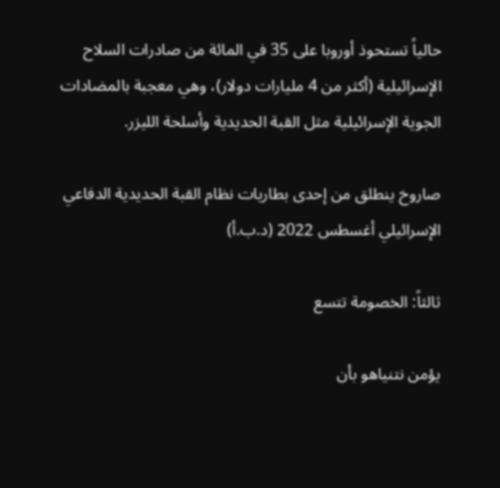حالياً تستحوذ أوروبا على 35 في المائة من صادرات السلاح الإسرائيلية (أكثر من 4 مليارات دولار)، وهي معجبة بالمضادات الجوية الإسرائيلية مثل القبة الحديدية وأسلحة الليزر.

صاروخ ينطلق من إحدى بطاريات نظام القبة الحديدية الدفاعي الإسرائيلي أغسطس 2022 (د.ب.أ)

ثالثاً: الخصومة تتسع

يؤمن نتنياهو بأن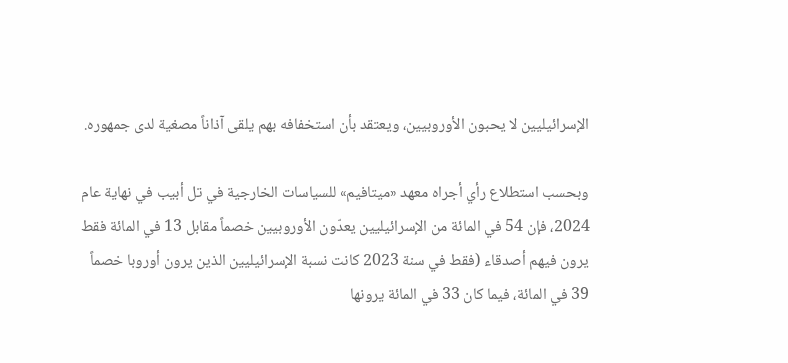الإسرائيليين لا يحبون الأوروبيين، ويعتقد بأن استخفافه بهم يلقى آذاناً مصغية لدى جمهوره.

وبحسب استطلاع رأي أجراه معهد «ميتافيم» للسياسات الخارجية في تل أبيب في نهاية عام 2024، فإن 54 في المائة من الإسرائيليين يعدّون الأوروبيين خصماً مقابل 13 في المائة فقط يرون فيهم أصدقاء (فقط في سنة 2023 كانت نسبة الإسرائيليين الذين يرون أوروبا خصماً 39 في المائة، فيما كان 33 في المائة يرونها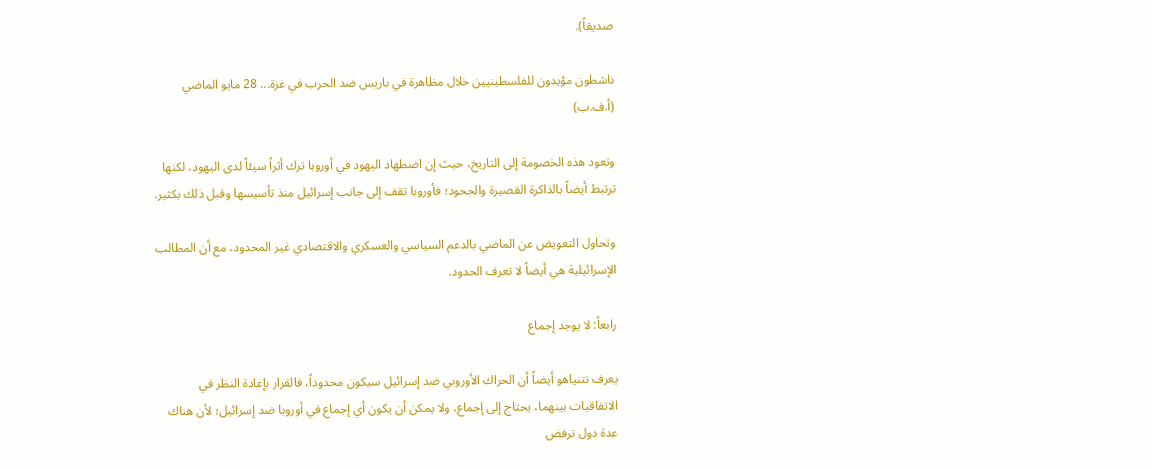صديقاً).

ناشطون مؤيدون للفلسطينيين خلال مظاهرة في باريس ضد الحرب في غزة... 28 مايو الماضي (أ.ف.ب)

وتعود هذه الخصومة إلى التاريخ، حيث إن اضطهاد اليهود في أوروبا ترك أثراً سيئاً لدى اليهود، لكنها ترتبط أيضاً بالذاكرة القصيرة والجحود؛ فأوروبا تقف إلى جانب إسرائيل منذ تأسيسها وقبل ذلك بكثير.

وتحاول التعويض عن الماضي بالدعم السياسي والعسكري والاقتصادي غير المحدود، مع أن المطالب الإسرائيلية هي أيضاً لا تعرف الحدود.

رابعاً: لا يوجد إجماع

يعرف نتنياهو أيضاً أن الحراك الأوروبي ضد إسرائيل سيكون محدوداً، فالقرار بإعادة النظر في الاتفاقيات بينهما، يحتاج إلى إجماع، ولا يمكن أن يكون أي إجماع في أوروبا ضد إسرائيل؛ لأن هناك عدة دول ترفض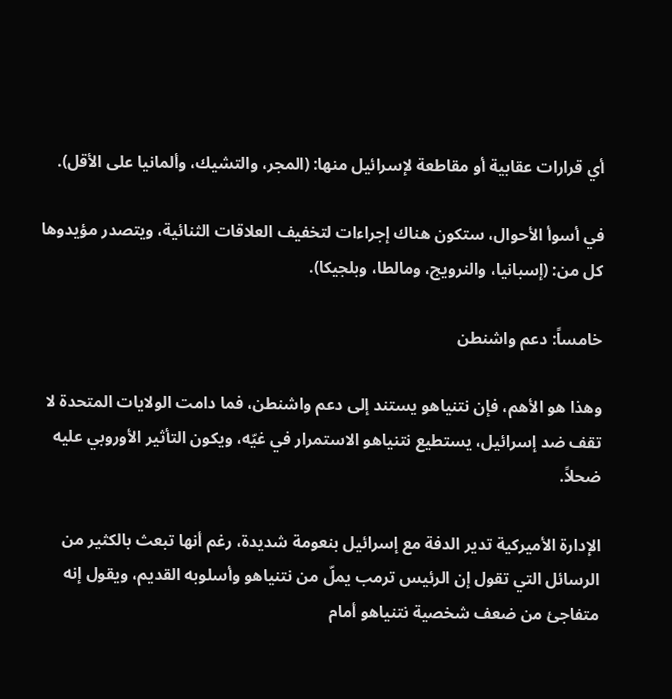أي قرارات عقابية أو مقاطعة لإسرائيل منها: (المجر، والتشيك، وألمانيا على الأقل).

في أسوأ الأحوال، ستكون هناك إجراءات لتخفيف العلاقات الثنائية، ويتصدر مؤيدوها كل من: (إسبانيا، والنرويج، ومالطا، وبلجيكا).

خامساً: دعم واشنطن

وهذا هو الأهم، فإن نتنياهو يستند إلى دعم واشنطن، فما دامت الولايات المتحدة لا تقف ضد إسرائيل، يستطيع نتنياهو الاستمرار في غيّه، ويكون التأثير الأوروبي عليه ضحلاً.

الإدارة الأميركية تدير الدفة مع إسرائيل بنعومة شديدة، رغم أنها تبعث بالكثير من الرسائل التي تقول إن الرئيس ترمب يملّ من نتنياهو وأسلوبه القديم، ويقول إنه متفاجئ من ضعف شخصية نتنياهو أمام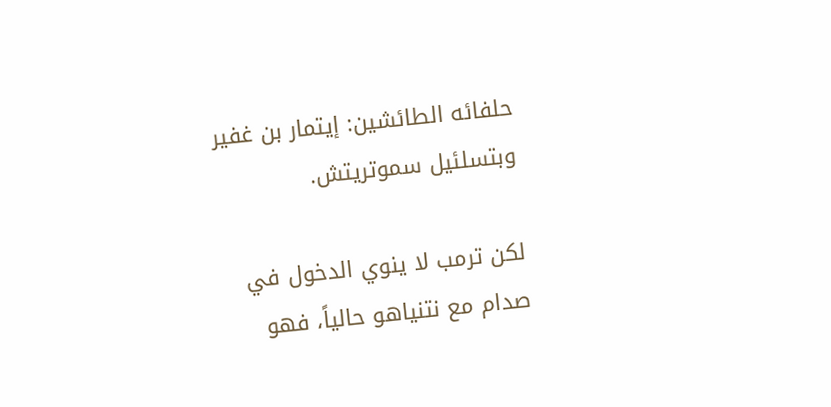حلفائه الطائشين: إيتمار بن غفير وبتسلئيل سموتريتش.

لكن ترمب لا ينوي الدخول في صدام مع نتنياهو حالياً، فهو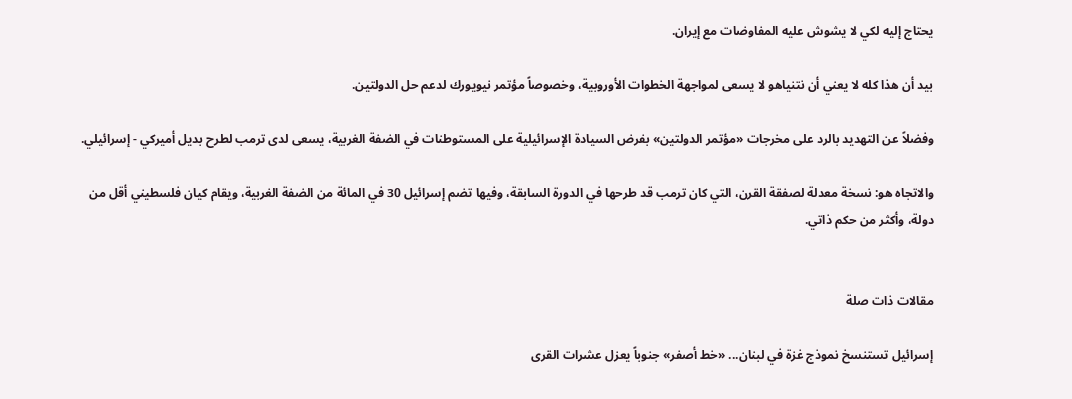يحتاج إليه لكي لا يشوش عليه المفاوضات مع إيران.

بيد أن هذا كله لا يعني أن نتنياهو لا يسعى لمواجهة الخطوات الأوروبية، وخصوصاً مؤتمر نيويورك لدعم حل الدولتين.

وفضلاً عن التهديد بالرد على مخرجات «مؤتمر الدولتين» بفرض السيادة الإسرائيلية على المستوطنات في الضفة الغربية، يسعى لدى ترمب لطرح بديل أميركي - إسرائيلي.

والاتجاه هو: نسخة معدلة لصفقة القرن، التي كان ترمب قد طرحها في الدورة السابقة، وفيها تضم إسرائيل 30 في المائة من الضفة الغربية، ويقام كيان فلسطيني أقل من دولة، وأكثر من حكم ذاتي.


مقالات ذات صلة

إسرائيل تستنسخ نموذج غزة في لبنان... «خط أصفر» جنوباً يعزل عشرات القرى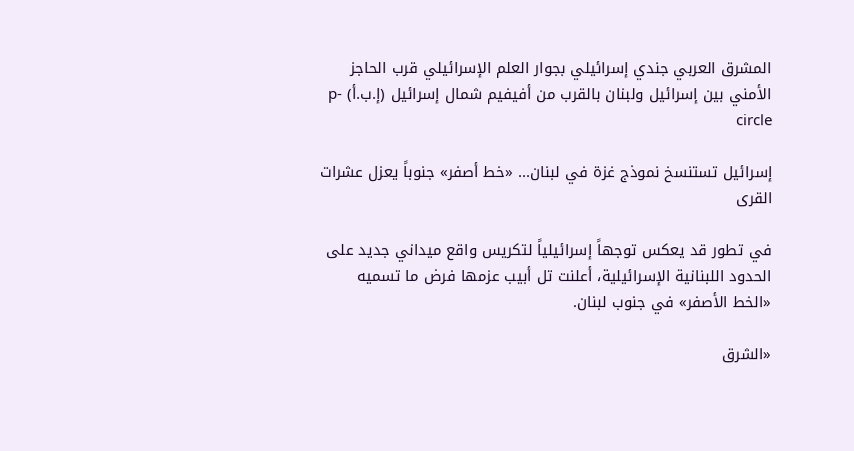المشرق العربي جندي إسرائيلي بجوار العلم الإسرائيلي قرب الحاجز الأمني بين إسرائيل ولبنان بالقرب من أفيفيم شمال إسرائيل (إ.ب.أ) p-circle

إسرائيل تستنسخ نموذج غزة في لبنان... «خط أصفر» جنوباً يعزل عشرات القرى

في تطور قد يعكس توجهاً إسرائيلياً لتكريس واقع ميداني جديد على الحدود اللبنانية الإسرائيلية، أعلنت تل أبيب عزمها فرض ما تسميه «الخط الأصفر» في جنوب لبنان.

«الشرق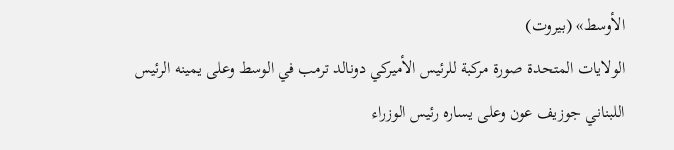الأوسط» (بيروت)
الولايات المتحدة صورة مركبة للرئيس الأميركي دونالد ترمب في الوسط وعلى يمينه الرئيس اللبناني جوزيف عون وعلى يساره رئيس الوزراء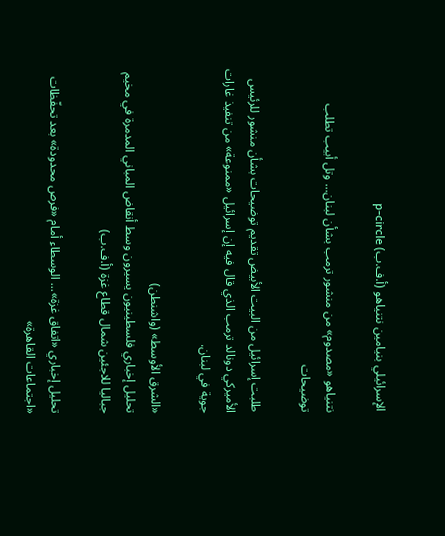الإسرائيلي بنيامين نتنياهو (أ.ف.ب) p-circle

نتنياهو «مصدوم» من منشور ترمب بشأن لبنان... وتل أبيب تطلب توضيحات

طلبت إسرائيل من البيت الأبيض تقديم توضيحات بشأن منشور للرئيس الأميركي دونالد ترمب الذي قال فيه إن إسرائيل «ممنوعة» من تنفيذ غارات جوية في لبنان.

«الشرق الأوسط» (واشنطن)
تحليل إخباري فلسطينيون يسيرون وسط أنقاض المباني المدمرة في مخيم جباليا للاجئين شمال قطاع غزة (أ.ف.ب)

تحليل إخباري «اتفاق غزة»... الوسطاء أمام «فرص محدودة» بعد تحفّظات «اجتماعات القاهرة»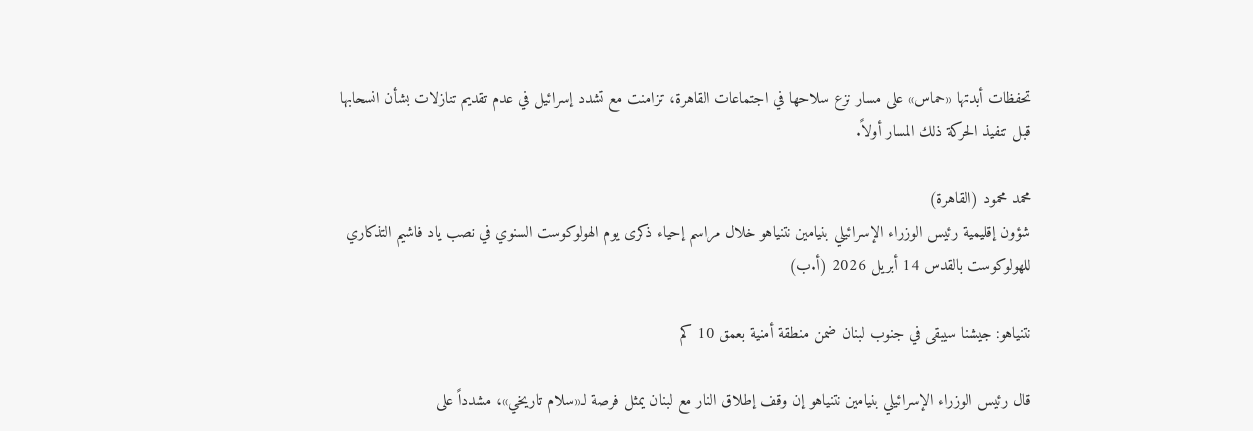تحفظات أبدتها «حماس» على مسار نزع سلاحها في اجتماعات القاهرة، تزامنت مع تشدد إسرائيل في عدم تقديم تنازلات بشأن انسحابها قبل تنفيذ الحركة ذلك المسار أولاً.

محمد محمود (القاهرة)
شؤون إقليمية رئيس الوزراء الإسرائيلي بنيامين نتنياهو خلال مراسم إحياء ذكرى يوم الهولوكوست السنوي في نصب ياد فاشيم التذكاري للهولوكوست بالقدس 14 أبريل 2026 (أ.ب)

نتنياهو: جيشنا سيبقى في جنوب لبنان ضمن منطقة أمنية بعمق 10 كم

قال رئيس الوزراء الإسرائيلي بنيامين نتنياهو إن وقف إطلاق النار مع لبنان يمثل فرصة لـ«سلام تاريخي»، مشدداً على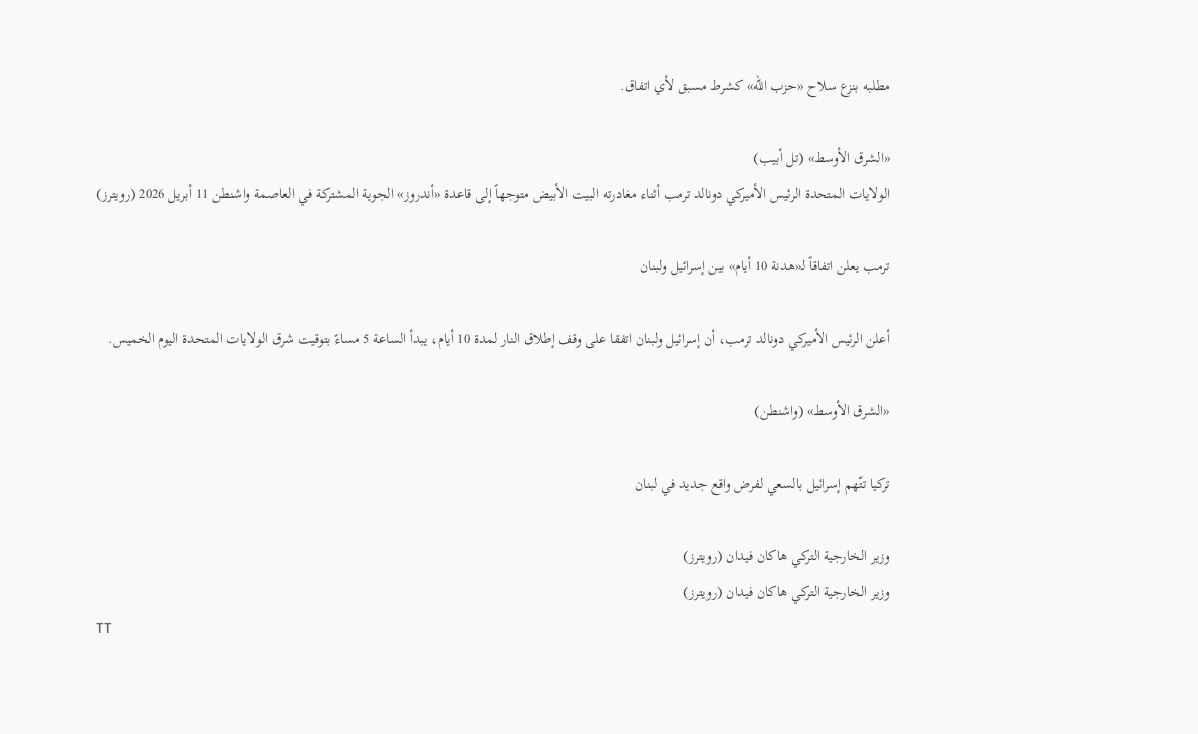مطلبه بنزع سلاح «حزب الله» كشرط مسبق لأي اتفاق.

«الشرق الأوسط» (تل أبيب)
الولايات المتحدة الرئيس الأميركي دونالد ترمب أثناء مغادرته البيت الأبيض متوجهاً إلى قاعدة «أندروز» الجوية المشتركة في العاصمة واشنطن 11 أبريل 2026 (رويترز)

ترمب يعلن اتفاقاً لـ«هدنة 10 أيام» بين إسرائيل ولبنان

أعلن الرئيس الأميركي دونالد ترمب، أن إسرائيل ولبنان اتفقا على وقف إطلاق النار لمدة 10 أيام، يبدأ الساعة 5 مساءً بتوقيت شرق الولايات المتحدة اليوم الخميس.

«الشرق الأوسط» (واشنطن)

تركيا تتّهم إسرائيل بالسعي لفرض واقع جديد في لبنان

وزير الخارجية التركي هاكان فيدان (رويترز)
وزير الخارجية التركي هاكان فيدان (رويترز)
TT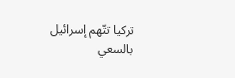تركيا تتّهم إسرائيل بالسعي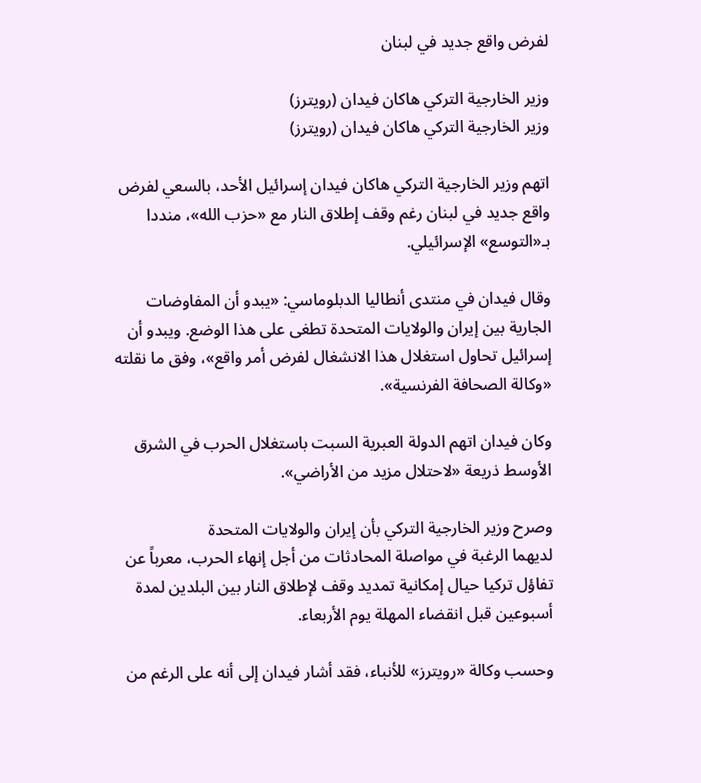لفرض واقع جديد في لبنان

وزير الخارجية التركي هاكان فيدان (رويترز)
وزير الخارجية التركي هاكان فيدان (رويترز)

اتهم وزير الخارجية التركي هاكان فيدان إسرائيل الأحد، بالسعي لفرض واقع جديد في لبنان رغم وقف إطلاق النار مع «حزب الله»، منددا بـ«التوسع» الإسرائيلي.

وقال فيدان في منتدى أنطاليا الدبلوماسي: «يبدو أن المفاوضات الجارية بين إيران والولايات المتحدة تطغى على هذا الوضع. ويبدو أن إسرائيل تحاول استغلال هذا الانشغال لفرض أمر واقع»، وفق ما نقلته «وكالة الصحافة الفرنسية».

وكان فيدان اتهم الدولة العبرية السبت باستغلال الحرب في الشرق الأوسط ذريعة «لاحتلال مزيد من الأراضي».

وصرح وزير الخارجية التركي بأن إيران والولايات المتحدة لديهما ‌الرغبة ‌في مواصلة ‌المحادثات من أجل إنهاء الحرب، معرباً عن تفاؤل تركيا حيال إمكانية تمديد وقف لإطلاق النار بين البلدين لمدة أسبوعين قبل انقضاء المهلة يوم الأربعاء.

وحسب وكالة «رويترز» للأنباء، فقد أشار فيدان إلى أنه على ‌الرغم ‌من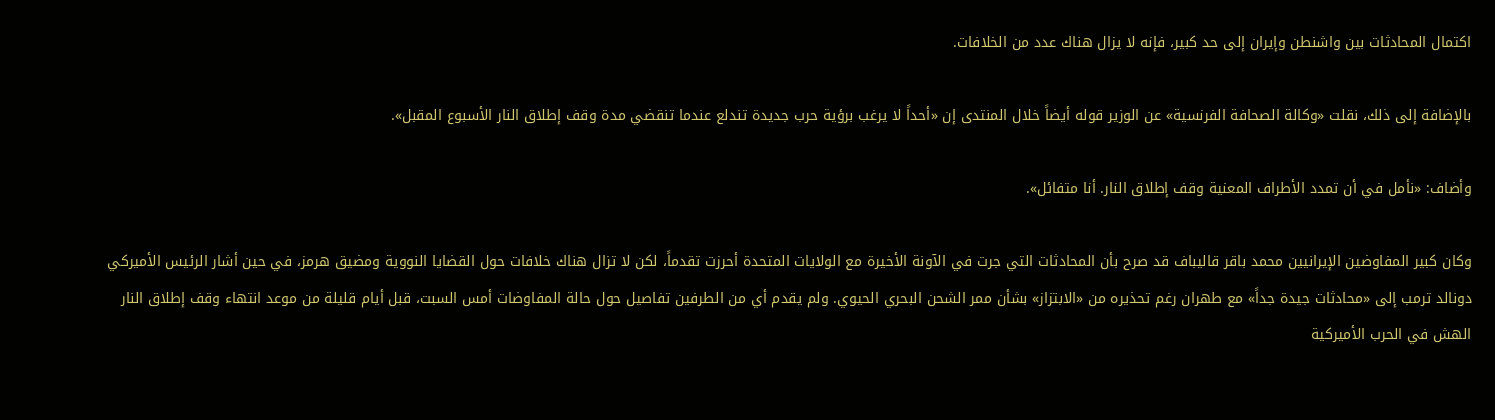اكتمال المحادثات بين واشنطن وإيران إلى حد ‌كبير، فإنه لا يزال هناك عدد من الخلافات.

بالإضافة إلى ذلك، نقلت «وكالة الصحافة الفرنسية» عن الوزير قوله أيضاً خلال المنتدى إن «أحداً لا يرغب برؤية حرب جديدة تندلع عندما تنقضي مدة وقف إطلاق النار الأسبوع المقبل».

وأضاف: «نأمل في أن تمدد الأطراف المعنية وقف إطلاق النار. أنا متفائل».

وكان كبير المفاوضين الإيرانيين محمد باقر قاليباف قد صرح بأن المحادثات التي جرت في الآونة الأخيرة مع الولايات المتحدة أحرزت تقدماً، لكن لا تزال هناك خلافات حول القضايا النووية ومضيق هرمز، في حين أشار الرئيس الأميركي دونالد ترمب إلى «محادثات جيدة جداً» مع طهران رغم تحذيره من «الابتزاز» بشأن ممر الشحن البحري الحيوي. ولم يقدم أي من الطرفين تفاصيل حول حالة المفاوضات أمس السبت، قبل أيام قليلة من موعد انتهاء وقف إطلاق النار الهش في الحرب الأميركية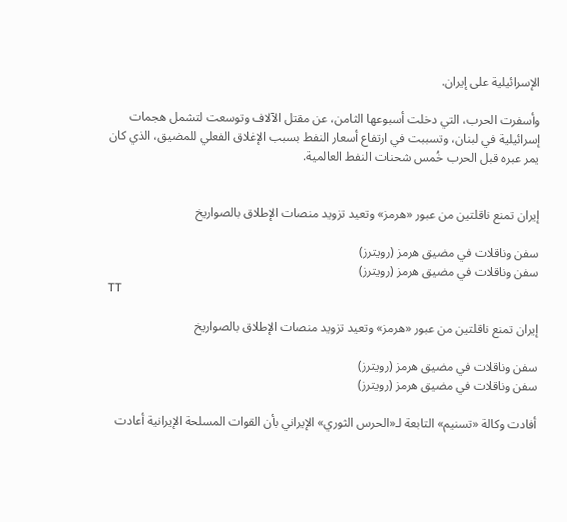الإسرائيلية على إيران.

وأسفرت الحرب، التي دخلت أسبوعها الثامن، عن مقتل الآلاف وتوسعت لتشمل هجمات إسرائيلية في لبنان، وتسببت في ارتفاع أسعار النفط بسبب الإغلاق الفعلي للمضيق، الذي كان يمر عبره قبل الحرب خُمس شحنات النفط العالمية.


إيران تمنع ناقلتين من عبور «هرمز» وتعيد تزويد منصات الإطلاق بالصواريخ

سفن وناقلات في مضيق هرمز (رويترز)
سفن وناقلات في مضيق هرمز (رويترز)
TT

إيران تمنع ناقلتين من عبور «هرمز» وتعيد تزويد منصات الإطلاق بالصواريخ

سفن وناقلات في مضيق هرمز (رويترز)
سفن وناقلات في مضيق هرمز (رويترز)

أفادت وكالة «تسنيم» التابعة لـ«الحرس الثوري» الإيراني بأن القوات المسلحة الإيرانية أعادت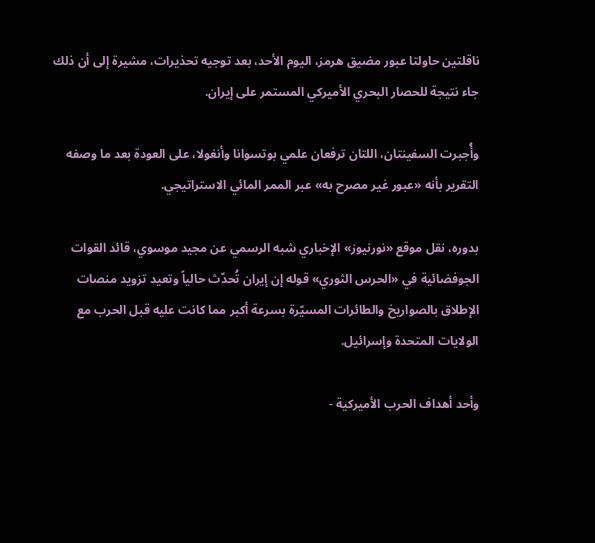ناقلتين حاولتا عبور مضيق هرمز، اليوم الأحد، بعد توجيه تحذيرات، مشيرة إلى أن ذلك جاء نتيجة للحصار البحري الأميركي المستمر على إيران.

وأُجبرت السفينتان، اللتان ترفعان علمي بوتسوانا وأنغولا، على العودة بعد ما وصفه التقرير بأنه «عبور غير مصرح به» عبر الممر المائي الاستراتيجي.

بدوره، نقل موقع «نورنيوز» الإخباري شبه الرسمي عن مجيد موسوي، قائد القوات الجوفضائية في «الحرس الثوري» قوله إن إيران تُحدّث حالياً وتعيد تزويد منصات الإطلاق بالصواريخ والطائرات المسيّرة بسرعة أكبر مما كانت عليه قبل الحرب مع الولايات المتحدة وإسرائيل.

وأحد أهداف الحرب الأميركية -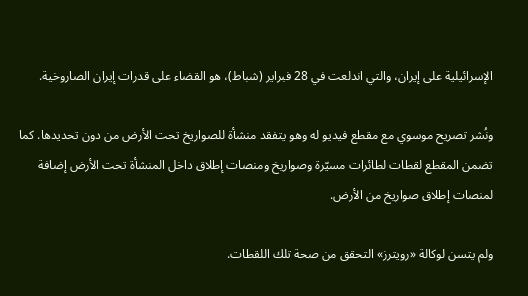الإسرائيلية على إيران، والتي اندلعت في 28 فبراير (شباط)، هو القضاء على قدرات إيران الصاروخية.

ونُشر تصريح موسوي مع مقطع فيديو له وهو يتفقد منشأة للصواريخ تحت الأرض من دون تحديدها. كما تضمن المقطع لقطات لطائرات مسيّرة وصواريخ ومنصات إطلاق داخل المنشأة تحت الأرض إضافة لمنصات إطلاق صواريخ من الأرض.

ولم يتسن لوكالة «رويترز» التحقق من صحة تلك اللقطات.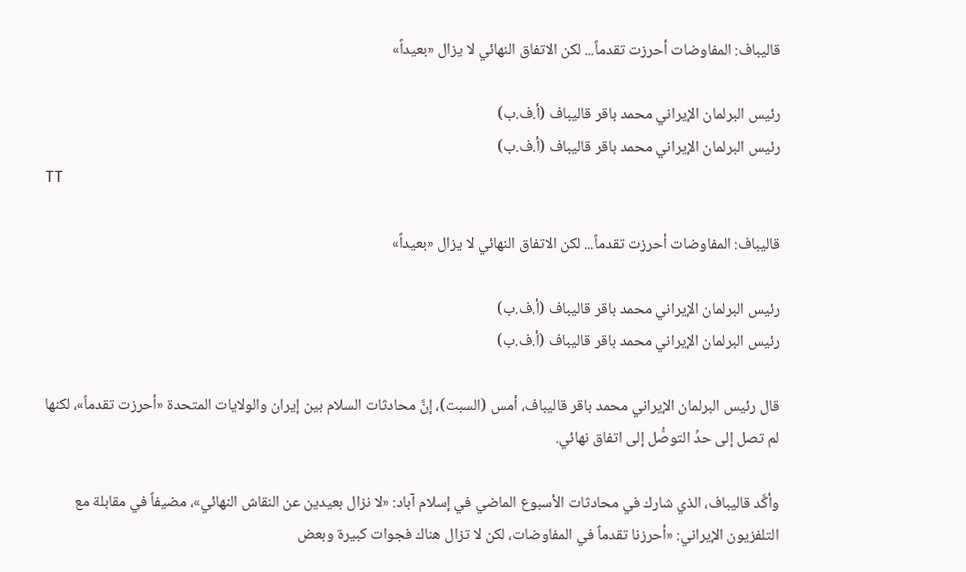قاليباف: المفاوضات أحرزت تقدماً... لكن الاتفاق النهائي لا يزال «بعيداً»

رئيس البرلمان الإيراني محمد باقر قاليباف (أ.ف.ب)
رئيس البرلمان الإيراني محمد باقر قاليباف (أ.ف.ب)
TT

قاليباف: المفاوضات أحرزت تقدماً... لكن الاتفاق النهائي لا يزال «بعيداً»

رئيس البرلمان الإيراني محمد باقر قاليباف (أ.ف.ب)
رئيس البرلمان الإيراني محمد باقر قاليباف (أ.ف.ب)

قال رئيس البرلمان الإيراني محمد باقر قاليباف، أمس (السبت)، إنَّ محادثات السلام بين إيران والولايات المتحدة «أحرزت تقدماً»، لكنها لم تصل إلى حدِّ التوصُّل إلى اتفاق نهائي.

وأكَّد قاليباف، الذي شارك في محادثات الأسبوع الماضي في إسلام آباد: «لا نزال بعيدين عن النقاش النهائي»، مضيفاً في مقابلة مع التلفزيون الإيراني: «أحرزنا تقدماً في المفاوضات، لكن لا تزال هناك فجوات كبيرة وبعض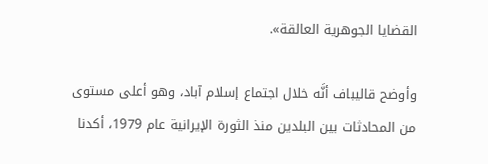القضايا الجوهرية العالقة».

وأوضح قاليباف أنَّه خلال اجتماع إسلام آباد، وهو أعلى مستوى من المحادثات بين البلدين منذ الثورة الإيرانية عام 1979، أكدنا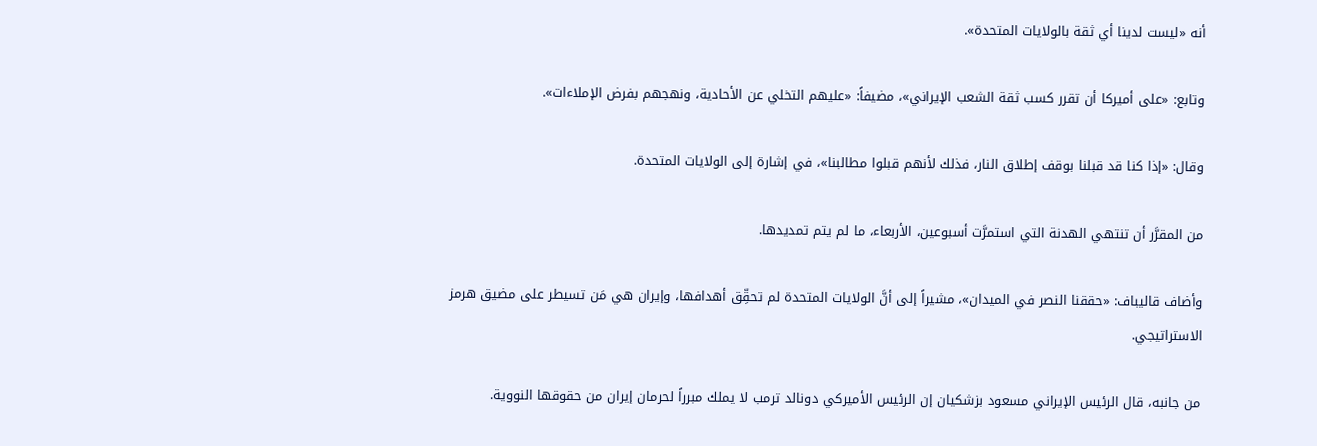أنه «ليست لدينا أي ثقة بالولايات المتحدة».

وتابع: «على أميركا أن تقرر كسب ثقة الشعب الإيراني»، مضيفاً: «عليهم التخلي عن الأحادية، ونهجهم بفرض الإملاءات».

وقال: «إذا كنا قد قبلنا بوقف إطلاق النار، فذلك لأنهم قبلوا مطالبنا»، في إشارة إلى الولايات المتحدة.

من المقرَّر أن تنتهي الهدنة التي استمرَّت أسبوعين، الأربعاء، ما لم يتم تمديدها.

وأضاف قاليباف: «حققنا النصر في الميدان»، مشيراً إلى أنَّ الولايات المتحدة لم تحقِّق أهدافها، وإيران هي مَن تسيطر على مضيق هرمز الاستراتيجي.

من جانبه، قال الرئيس الإيراني مسعود بزشكيان إن ‌الرئيس الأميركي دونالد ترمب لا يملك مبرراً لحرمان إيران من حقوقها النووية.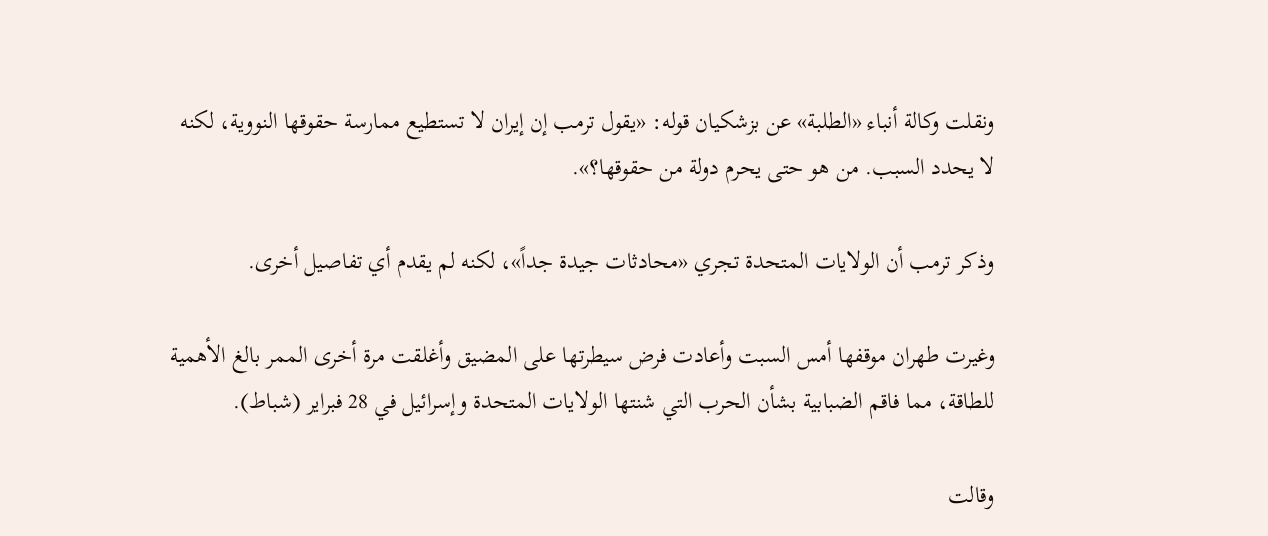ونقلت وكالة أنباء «الطلبة» عن بزشكيان قوله: «يقول ‌ترمب إن إيران لا تستطيع ممارسة حقوقها النووية، لكنه لا يحدد السبب. من هو حتى يحرم دولة من حقوقها؟».

وذكر ترمب أن الولايات المتحدة تجري «محادثات جيدة جداً»، لكنه لم يقدم أي تفاصيل أخرى.

وغيرت طهران موقفها أمس السبت وأعادت فرض سيطرتها على المضيق وأغلقت مرة أخرى الممر بالغ الأهمية للطاقة، مما فاقم الضبابية بشأن الحرب التي شنتها الولايات المتحدة وإسرائيل في 28 فبراير (شباط).

وقالت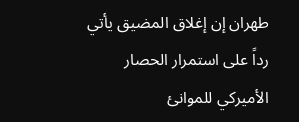طهران إن إغلاق المضيق يأتي رداً على استمرار الحصار الأميركي للموانئ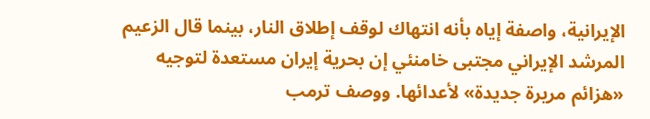الإيرانية، واصفة إياه بأنه انتهاك لوقف إطلاق النار، بينما قال الزعيم المرشد الإيراني مجتبى خامنئي إن بحرية إيران مستعدة لتوجيه «هزائم مريرة جديدة» لأعدائها. ووصف ترمب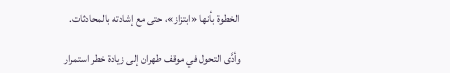الخطوة بأنها «ابتزاز»، حتى مع إشادته بالمحادثات.

وأدَّى التحول في موقف طهران إلى زيادة خطر استمرار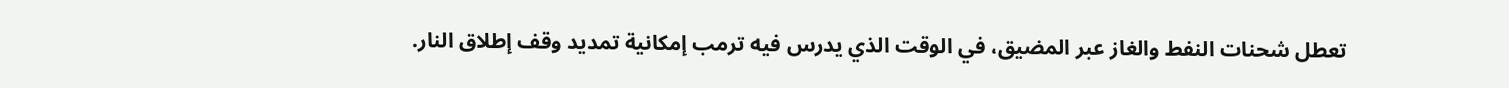تعطل شحنات النفط والغاز عبر المضيق، في الوقت الذي ‌يدرس فيه ترمب إمكانية تمديد وقف إطلاق النار.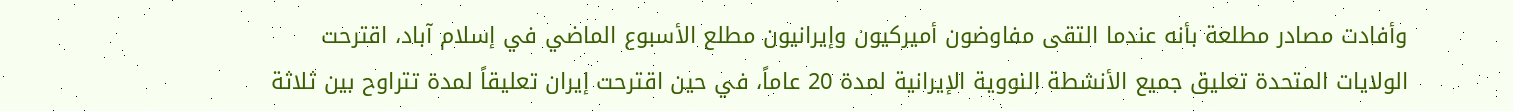وأفادت مصادر مطلعة بأنه عندما التقى مفاوضون أميركيون وإيرانيون مطلع الأسبوع الماضي في إسلام آباد، اقترحت الولايات المتحدة تعليق جميع الأنشطة النووية الإيرانية لمدة 20 عاماً، في حين اقترحت إيران تعليقاً لمدة تتراوح بين ثلاثة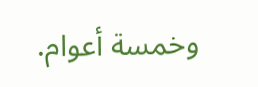وخمسة أعوام.